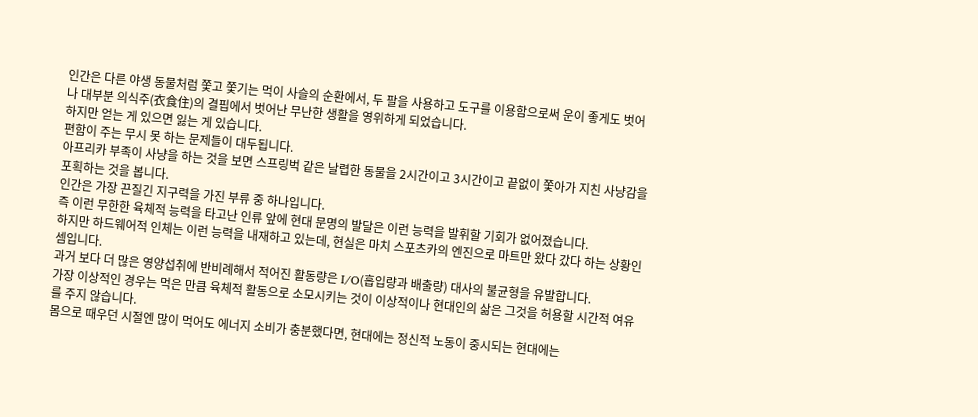인간은 다른 야생 동물처럼 쫓고 쫓기는 먹이 사슬의 순환에서, 두 팔을 사용하고 도구를 이용함으로써 운이 좋게도 벗어나 대부분 의식주(衣食住)의 결핍에서 벗어난 무난한 생활을 영위하게 되었습니다.
하지만 얻는 게 있으면 잃는 게 있습니다.
편함이 주는 무시 못 하는 문제들이 대두됩니다.
아프리카 부족이 사냥을 하는 것을 보면 스프링벅 같은 날렵한 동물을 2시간이고 3시간이고 끝없이 쫓아가 지친 사냥감을 포획하는 것을 봅니다.
인간은 가장 끈질긴 지구력을 가진 부류 중 하나입니다.
즉 이런 무한한 육체적 능력을 타고난 인류 앞에 현대 문명의 발달은 이런 능력을 발휘할 기회가 없어졌습니다.
하지만 하드웨어적 인체는 이런 능력을 내재하고 있는데, 현실은 마치 스포츠카의 엔진으로 마트만 왔다 갔다 하는 상황인 셈입니다.
과거 보다 더 많은 영양섭취에 반비례해서 적어진 활동량은 I/O(흡입량과 배출량) 대사의 불균형을 유발합니다.
가장 이상적인 경우는 먹은 만큼 육체적 활동으로 소모시키는 것이 이상적이나 현대인의 삶은 그것을 허용할 시간적 여유를 주지 않습니다.
몸으로 때우던 시절엔 많이 먹어도 에너지 소비가 충분했다면, 현대에는 정신적 노동이 중시되는 현대에는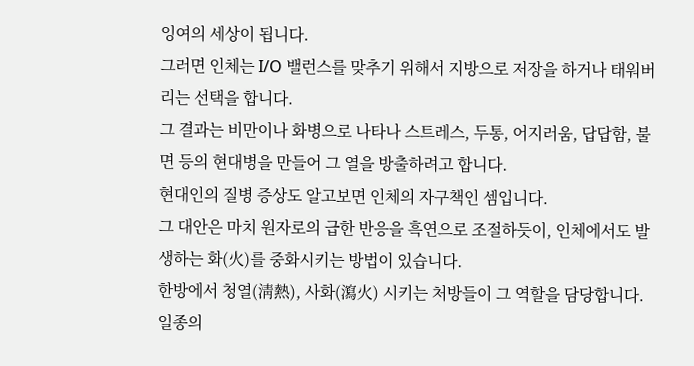잉여의 세상이 됩니다.
그러면 인체는 I/O 밸런스를 맞추기 위해서 지방으로 저장을 하거나 태워버리는 선택을 합니다.
그 결과는 비만이나 화병으로 나타나 스트레스, 두통, 어지러움, 답답함, 불면 등의 현대병을 만들어 그 열을 방출하려고 합니다.
현대인의 질병 증상도 알고보면 인체의 자구책인 셈입니다.
그 대안은 마치 원자로의 급한 반응을 흑연으로 조절하듯이, 인체에서도 발생하는 화(火)를 중화시키는 방법이 있습니다.
한방에서 청열(淸熱), 사화(瀉火) 시키는 처방들이 그 역할을 담당합니다.
일종의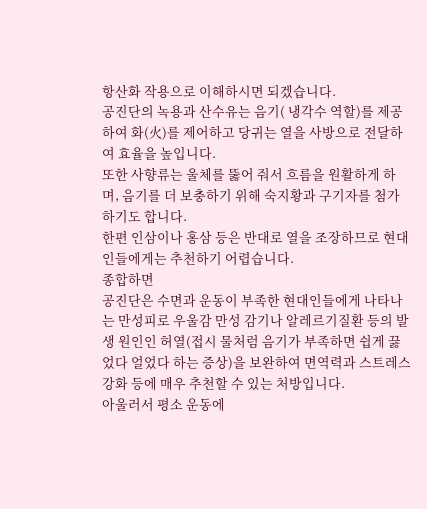항산화 작용으로 이해하시면 되겠습니다.
공진단의 녹용과 산수유는 음기( 냉각수 역할)를 제공하여 화(火)를 제어하고 당귀는 열을 사방으로 전달하여 효율을 높입니다.
또한 사향류는 울체를 뚫어 줘서 흐름을 원활하게 하며, 음기를 더 보충하기 위해 숙지황과 구기자를 첨가하기도 합니다.
한편 인삼이나 홍삼 등은 반대로 열을 조장하므로 현대인들에게는 추천하기 어렵습니다.
종합하면
공진단은 수면과 운동이 부족한 현대인들에게 나타나는 만성피로 우울감 만성 감기나 알레르기질환 등의 발생 원인인 허열(접시 물처럼 음기가 부족하면 쉽게 끓었다 얼었다 하는 증상)을 보완하여 면역력과 스트레스 강화 등에 매우 추천할 수 있는 처방입니다.
아울러서 평소 운동에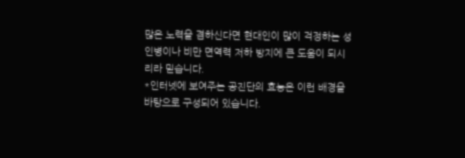많은 노력을 겸하신다면 현대인이 많이 걱정하는 성인병이나 비만 면역력 저하 방지에 큰 도움이 되시리라 믿습니다.
*인터넷에 보여주는 공진단의 효능은 이런 배경을 바탕으로 구성되어 있습니다.